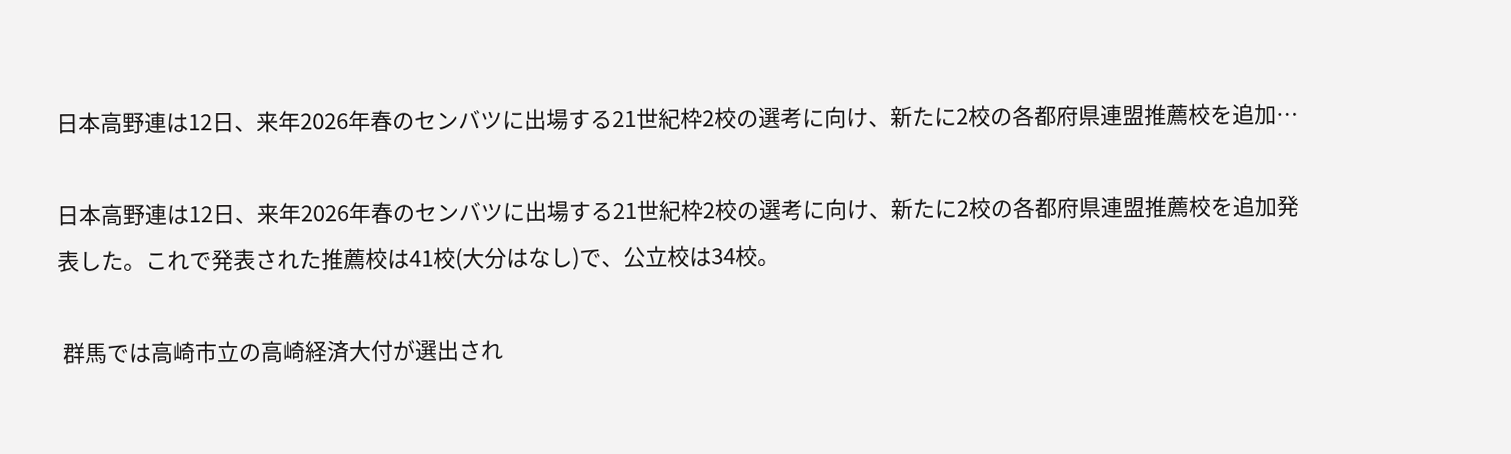日本高野連は12日、来年2026年春のセンバツに出場する21世紀枠2校の選考に向け、新たに2校の各都府県連盟推薦校を追加…

日本高野連は12日、来年2026年春のセンバツに出場する21世紀枠2校の選考に向け、新たに2校の各都府県連盟推薦校を追加発表した。これで発表された推薦校は41校(大分はなし)で、公立校は34校。

 群馬では高崎市立の高崎経済大付が選出され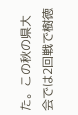た。この秋の県大会では2回戦で樹徳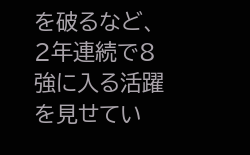を破るなど、2年連続で8強に入る活躍を見せてい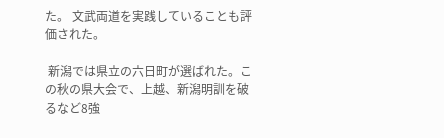た。 文武両道を実践していることも評価された。

 新潟では県立の六日町が選ばれた。この秋の県大会で、上越、新潟明訓を破るなど8強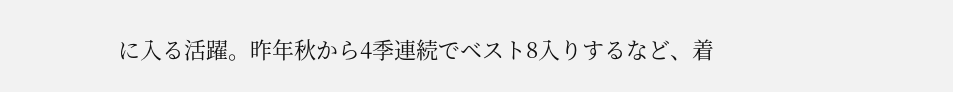に入る活躍。昨年秋から4季連続でベスト8入りするなど、着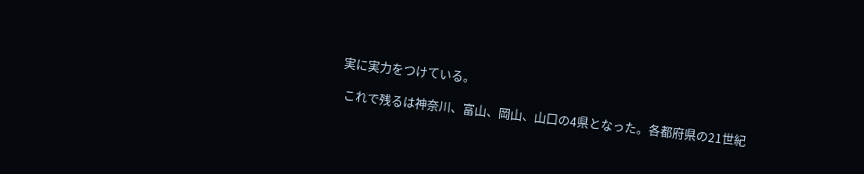実に実力をつけている。

 これで残るは神奈川、富山、岡山、山口の4県となった。各都府県の21世紀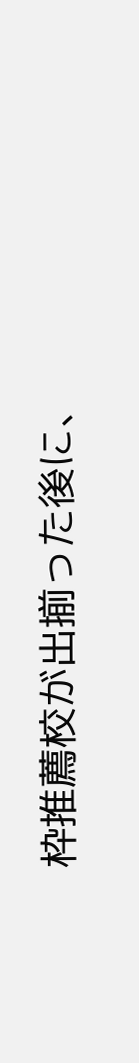枠推薦校が出揃った後に、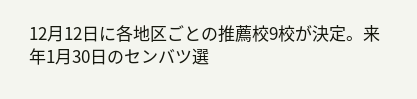12月12日に各地区ごとの推薦校9校が決定。来年1月30日のセンバツ選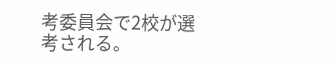考委員会で2校が選考される。